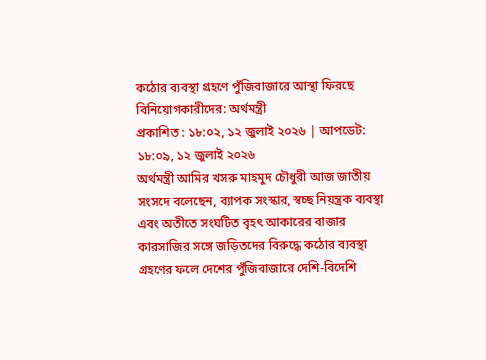কঠোর ব্যবস্থা গ্রহণে পুঁজিবাজারে আস্থা ফিরছে বিনিয়োগকারীদের: অর্থমন্ত্রী
প্রকাশিত : ১৮:০২, ১২ জুলাই ২০২৬ | আপডেট: ১৮:০৯, ১২ জুলাই ২০২৬
অর্থমন্ত্রী আমির খসরু মাহমুদ চৌধুরী আজ জাতীয় সংসদে বলেছেন, ব্যাপক সংস্কার, স্বচ্ছ নিয়ন্ত্রক ব্যবস্থা এবং অতীতে সংঘটিত বৃহৎ আকারের বাজার কারসাজির সঙ্গে জড়িতদের বিরুদ্ধে কঠোর ব্যবস্থা গ্রহণের ফলে দেশের পুঁজিবাজারে দেশি-বিদেশি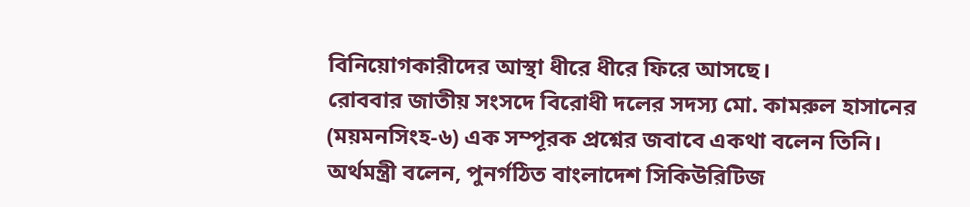বিনিয়োগকারীদের আস্থা ধীরে ধীরে ফিরে আসছে।
রোববার জাতীয় সংসদে বিরোধী দলের সদস্য মো. কামরুল হাসানের (ময়মনসিংহ-৬) এক সম্পূরক প্রশ্নের জবাবে একথা বলেন তিনি।
অর্থমন্ত্রী বলেন, পুনর্গঠিত বাংলাদেশ সিকিউরিটিজ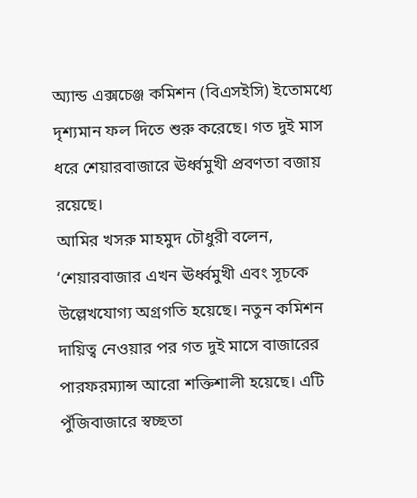অ্যান্ড এক্সচেঞ্জ কমিশন (বিএসইসি) ইতোমধ্যে দৃশ্যমান ফল দিতে শুরু করেছে। গত দুই মাস ধরে শেয়ারবাজারে ঊর্ধ্বমুখী প্রবণতা বজায় রয়েছে।
আমির খসরু মাহমুদ চৌধুরী বলেন, ‘শেয়ারবাজার এখন ঊর্ধ্বমুখী এবং সূচকে উল্লেখযোগ্য অগ্রগতি হয়েছে। নতুন কমিশন দায়িত্ব নেওয়ার পর গত দুই মাসে বাজারের পারফরম্যান্স আরো শক্তিশালী হয়েছে। এটি পুঁজিবাজারে স্বচ্ছতা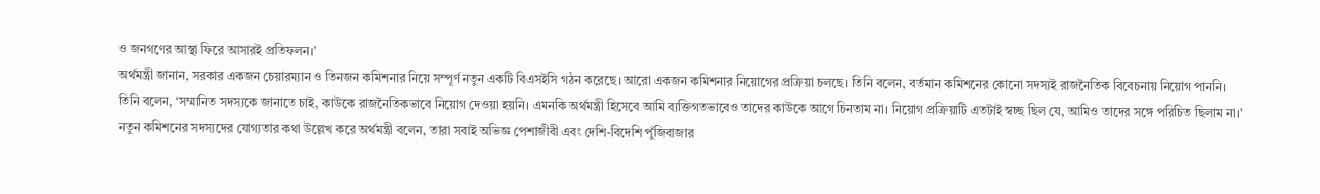ও জনগণের আস্থা ফিরে আসারই প্রতিফলন।’
অর্থমন্ত্রী জানান, সরকার একজন চেয়ারম্যান ও তিনজন কমিশনার নিয়ে সম্পূর্ণ নতুন একটি বিএসইসি গঠন করেছে। আরো একজন কমিশনার নিয়োগের প্রক্রিয়া চলছে। তিনি বলেন, বর্তমান কমিশনের কোনো সদস্যই রাজনৈতিক বিবেচনায় নিয়োগ পাননি।
তিনি বলেন, ‘সম্মানিত সদস্যকে জানাতে চাই, কাউকে রাজনৈতিকভাবে নিয়োগ দেওয়া হয়নি। এমনকি অর্থমন্ত্রী হিসেবে আমি ব্যক্তিগতভাবেও তাদের কাউকে আগে চিনতাম না। নিয়োগ প্রক্রিয়াটি এতটাই স্বচ্ছ ছিল যে, আমিও তাদের সঙ্গে পরিচিত ছিলাম না।’
নতুন কমিশনের সদস্যদের যোগ্যতার কথা উল্লেখ করে অর্থমন্ত্রী বলেন, তারা সবাই অভিজ্ঞ পেশাজীবী এবং দেশি-বিদেশি পুঁজিবাজার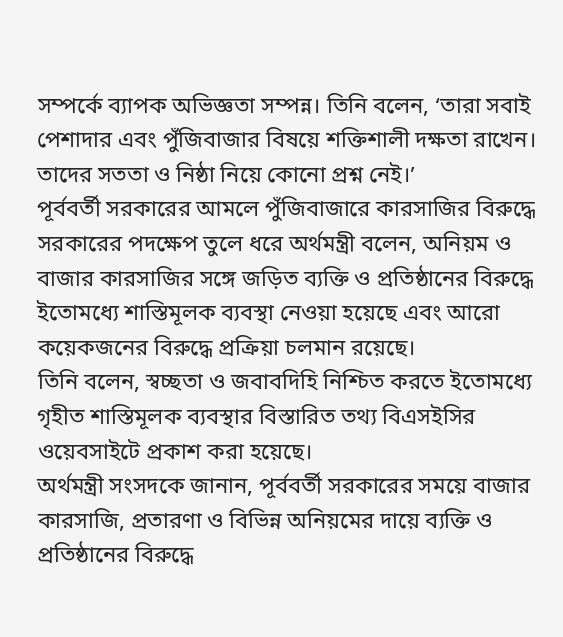সম্পর্কে ব্যাপক অভিজ্ঞতা সম্পন্ন। তিনি বলেন, ‘তারা সবাই পেশাদার এবং পুঁজিবাজার বিষয়ে শক্তিশালী দক্ষতা রাখেন। তাদের সততা ও নিষ্ঠা নিয়ে কোনো প্রশ্ন নেই।’
পূর্ববর্তী সরকারের আমলে পুঁজিবাজারে কারসাজির বিরুদ্ধে সরকারের পদক্ষেপ তুলে ধরে অর্থমন্ত্রী বলেন, অনিয়ম ও বাজার কারসাজির সঙ্গে জড়িত ব্যক্তি ও প্রতিষ্ঠানের বিরুদ্ধে ইতোমধ্যে শাস্তিমূলক ব্যবস্থা নেওয়া হয়েছে এবং আরো কয়েকজনের বিরুদ্ধে প্রক্রিয়া চলমান রয়েছে।
তিনি বলেন, স্বচ্ছতা ও জবাবদিহি নিশ্চিত করতে ইতোমধ্যে গৃহীত শাস্তিমূলক ব্যবস্থার বিস্তারিত তথ্য বিএসইসির ওয়েবসাইটে প্রকাশ করা হয়েছে।
অর্থমন্ত্রী সংসদকে জানান, পূর্ববর্তী সরকারের সময়ে বাজার কারসাজি, প্রতারণা ও বিভিন্ন অনিয়মের দায়ে ব্যক্তি ও প্রতিষ্ঠানের বিরুদ্ধে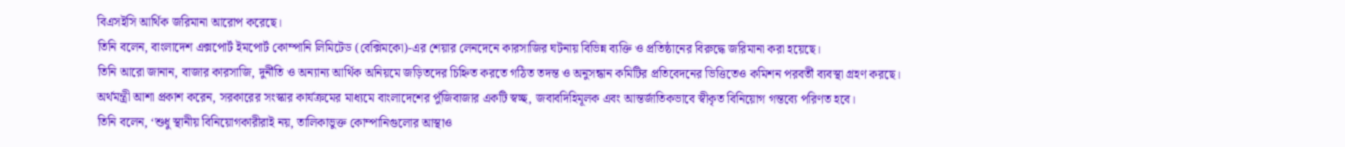বিএসইসি আর্থিক জরিমানা আরোপ করেছে।
তিনি বলেন, বাংলাদেশ এক্সপোর্ট ইমপোর্ট কোম্পানি লিমিটেড (বেক্সিমকো)-এর শেয়ার লেনদেনে কারসাজির ঘটনায় বিভিন্ন ব্যক্তি ও প্রতিষ্ঠানের বিরুদ্ধে জরিমানা করা হয়েছে।
তিনি আরো জানান, বাজার কারসাজি, দুর্নীতি ও অন্যান্য আর্থিক অনিয়মে জড়িতদের চিহ্নিত করতে গঠিত তদন্ত ও অনুসন্ধান কমিটির প্রতিবেদনের ভিত্তিতেও কমিশন পরবর্তী ব্যবস্থা গ্রহণ করছে।
অর্থমন্ত্রী আশা প্রকাশ করেন, সরকারের সংস্কার কার্যক্রমের মাধ্যমে বাংলাদেশের পুঁজিবাজার একটি স্বচ্ছ, জবাবদিহিমূলক এবং আন্তর্জাতিকভাবে স্বীকৃত বিনিয়োগ গন্তব্যে পরিণত হবে।
তিনি বলেন, ‘শুধু স্থানীয় বিনিয়োগকারীরাই নয়, তালিকাভুক্ত কোম্পানিগুলোর আস্থাও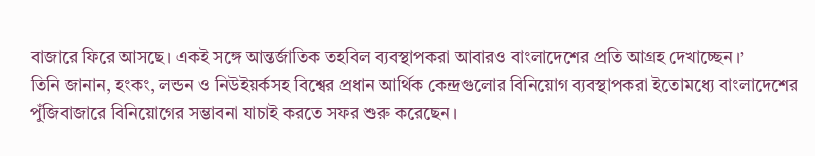বাজারে ফিরে আসছে। একই সঙ্গে আন্তর্জাতিক তহবিল ব্যবস্থাপকরা আবারও বাংলাদেশের প্রতি আগ্রহ দেখাচ্ছেন।’
তিনি জানান, হংকং, লন্ডন ও নিউইয়র্কসহ বিশ্বের প্রধান আর্থিক কেন্দ্রগুলোর বিনিয়োগ ব্যবস্থাপকরা ইতোমধ্যে বাংলাদেশের পুঁজিবাজারে বিনিয়োগের সম্ভাবনা যাচাই করতে সফর শুরু করেছেন।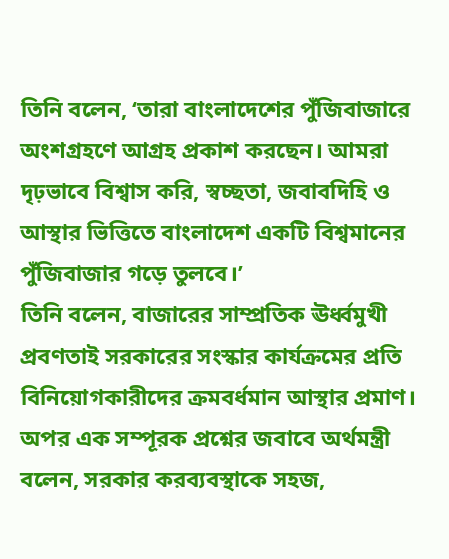তিনি বলেন, ‘তারা বাংলাদেশের পুঁজিবাজারে অংশগ্রহণে আগ্রহ প্রকাশ করছেন। আমরা দৃঢ়ভাবে বিশ্বাস করি, স্বচ্ছতা, জবাবদিহি ও আস্থার ভিত্তিতে বাংলাদেশ একটি বিশ্বমানের পুঁজিবাজার গড়ে তুলবে।’
তিনি বলেন, বাজারের সাম্প্রতিক ঊর্ধ্বমুখী প্রবণতাই সরকারের সংস্কার কার্যক্রমের প্রতি বিনিয়োগকারীদের ক্রমবর্ধমান আস্থার প্রমাণ।
অপর এক সম্পূরক প্রশ্নের জবাবে অর্থমন্ত্রী বলেন, সরকার করব্যবস্থাকে সহজ,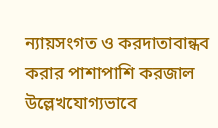ন্যায়সংগত ও করদাতাবান্ধব করার পাশাপাশি করজাল উল্লেখযোগ্যভাবে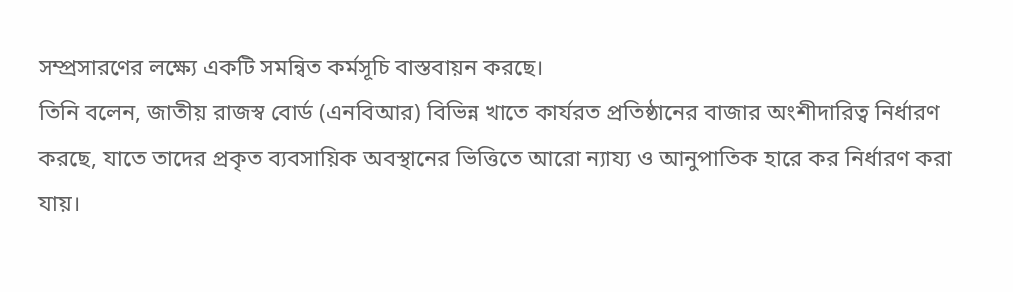সম্প্রসারণের লক্ষ্যে একটি সমন্বিত কর্মসূচি বাস্তবায়ন করছে।
তিনি বলেন, জাতীয় রাজস্ব বোর্ড (এনবিআর) বিভিন্ন খাতে কার্যরত প্রতিষ্ঠানের বাজার অংশীদারিত্ব নির্ধারণ করছে, যাতে তাদের প্রকৃত ব্যবসায়িক অবস্থানের ভিত্তিতে আরো ন্যায্য ও আনুপাতিক হারে কর নির্ধারণ করা যায়।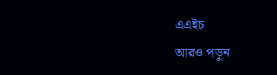এএইচ
আরও পড়ুন